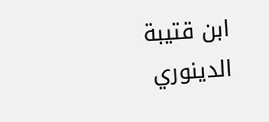ابن قتيبة الدينوري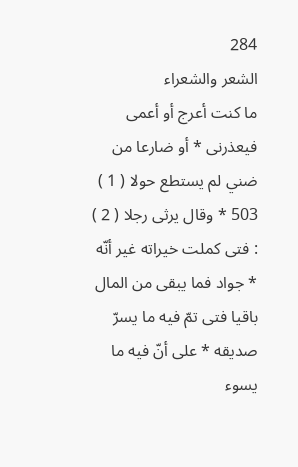284
الشعر والشعراء
ما كنت أعرج أو أعمى فيعذرنى * أو ضارعا من ضني لم يستطع حولا ( 1 ) 503 * وقال يرثى رجلا ( 2 ) : فتى كملت خيراته غير أنّه * جواد فما يبقى من المال باقيا فتى تمّ فيه ما يسرّ صديقه * على أنّ فيه ما يسوء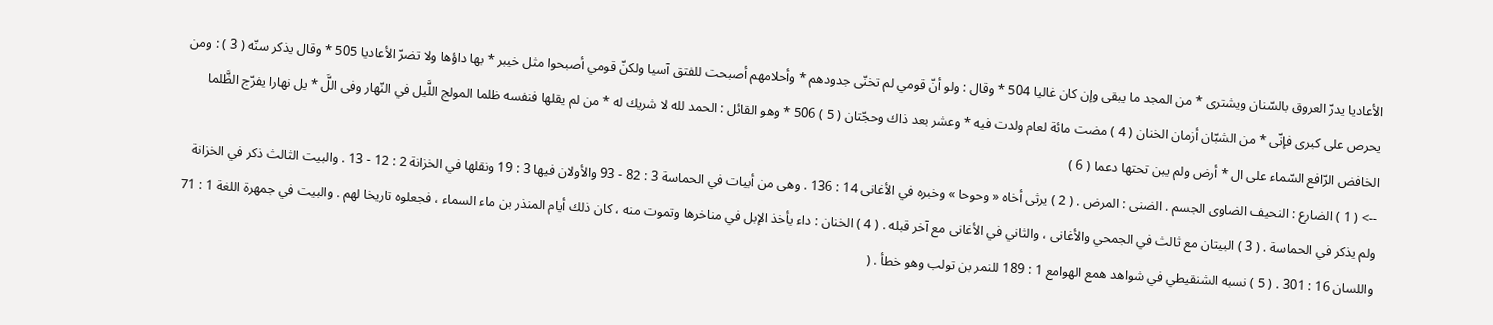الأعاديا يدرّ العروق بالسّنان ويشترى * من المجد ما يبقى وإن كان غاليا 504 * وقال : ولو أنّ قومي لم تخنّى جدودهم * وأحلامهم أصبحت للفتق آسيا ولكنّ قومي أصبحوا مثل خيبر * بها داؤها ولا تضرّ الأعاديا 505 * وقال يذكر سنّه ( 3 ) : ومن يحرص على كبرى فإنّى * من الشبّان أزمان الخنان ( 4 ) مضت مائة لعام ولدت فيه * وعشر بعد ذاك وحجّتان ( 5 ) 506 * وهو القائل : الحمد لله لا شريك له * من لم يقلها فنفسه ظلما المولج اللَّيل في النّهار وفى اللَّ * يل نهارا يفرّج الظَّلما الخافض الرّافع السّماء على ال * أرض ولم يبن تحتها دعما ( 6 )
--> ( 1 ) الضارع : النحيف الضاوى الجسم . الضنى : المرض . ( 2 ) يرثى أخاه « وحوحا » وخبره في الأغانى 14 : 136 . وهى من أبيات في الحماسة 3 : 82 - 93 والأولان فيها 3 : 19 ونقلها في الخزانة 2 : 12 - 13 . والبيت الثالث ذكر في الخزانة ولم يذكر في الحماسة . ( 3 ) البيتان مع ثالث في الجمحي والأغانى ، والثاني في الأغانى مع آخر قبله . ( 4 ) الخنان : داء يأخذ الإبل في مناخرها وتموت منه ، كان ذلك أيام المنذر بن ماء السماء ، فجعلوه تاريخا لهم . والبيت في جمهرة اللغة 1 : 71 واللسان 16 : 301 . ( 5 ) نسبه الشنقيطي في شواهد همع الهوامع 1 : 189 للنمر بن تولب وهو خطأ . (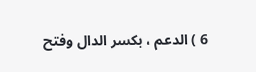6 ) الدعم ، بكسر الدال وفتح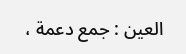العين : جمع دعمة ،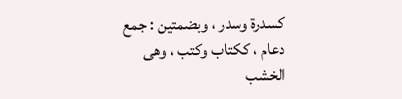كسدرة وسدر ، وبضمتين : جمع دعام ، ككتاب وكتب ، وهى الخشب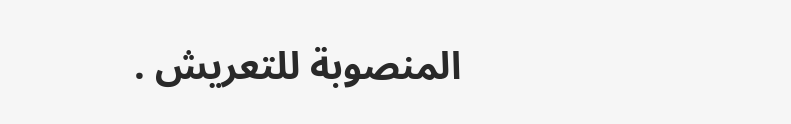المنصوبة للتعريش .